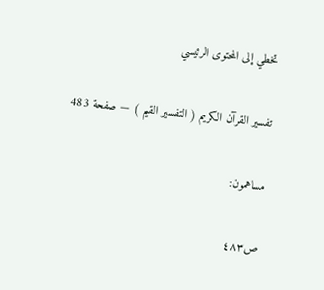تخطي إلى المحتوى الرئيسي

تفسير القرآن الكريم ( التفسير القيم ) — صفحة 483

مساهمون:

ص٤٨٣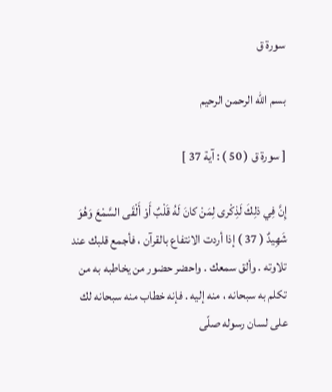سورة ق

بسم اللّه الرحمن الرحيم

[ سورة ق ( 50 ) : آية 37 ]

إِنَّ فِي ذلِكَ لَذِكْرى لِمَنْ كانَ لَهُ قَلْبٌ أَوْ أَلْقَى السَّمْعَ وَهُوَ شَهِيدٌ ( 37 ) إذا أردت الانتفاع بالقرآن ، فأجمع قلبك عند تلاوته . وألق سمعك . واحضر حضور من يخاطبه به من تكلم به سبحانه ، منه إليه . فإنه خطاب منه سبحانه لك على لسان رسوله صلّى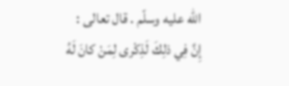اللّه عليه وسلّم . قال تعالى :
إِنَّ فِي ذلِكَ لَذِكْرى لِمَنْ كانَ لَهُ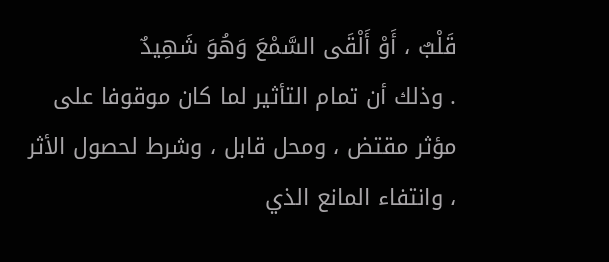قَلْبٌ ، أَوْ أَلْقَى السَّمْعَ وَهُوَ شَهِيدٌ
. وذلك أن تمام التأثير لما كان موقوفا على مؤثر مقتض ، ومحل قابل ، وشرط لحصول الأثر ، وانتفاء المانع الذي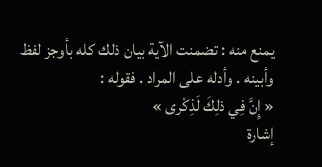يمنع منه : تضمنت الآية بيان ذلك كله بأوجز لفظ وأبينه . وأدله على المراد . فقوله :
« إِنَّ فِي ذلِكَ لَذِكْرى »
إشارة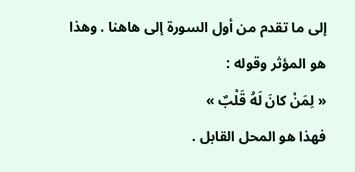إلى ما تقدم من أول السورة إلى هاهنا . وهذا هو المؤثر وقوله :
« لِمَنْ كانَ لَهُ قَلْبٌ »
فهذا هو المحل القابل .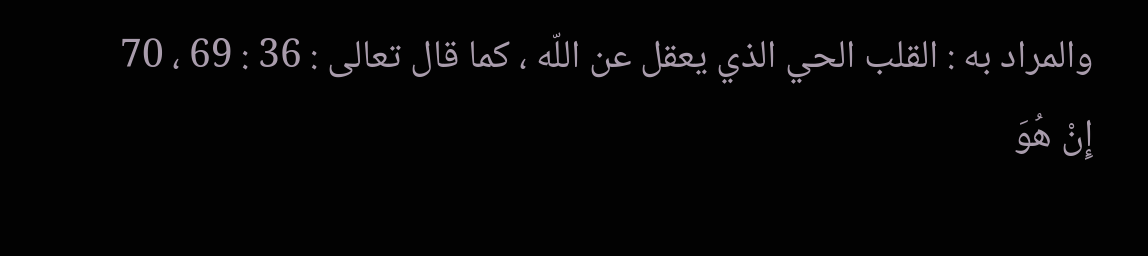والمراد به : القلب الحي الذي يعقل عن اللّه ، كما قال تعالى : 36 : 69 ، 70
إِنْ هُوَ